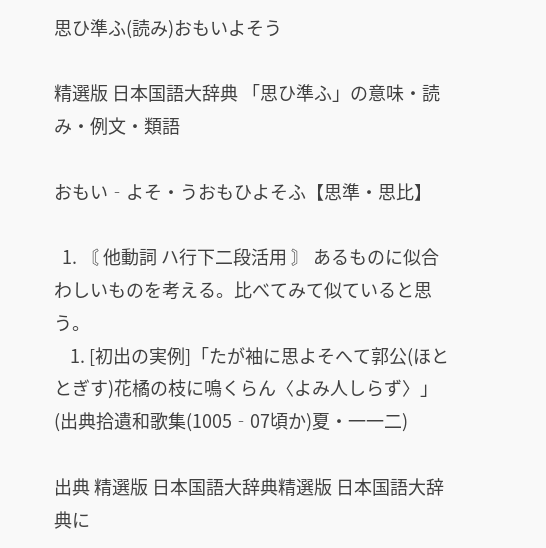思ひ準ふ(読み)おもいよそう

精選版 日本国語大辞典 「思ひ準ふ」の意味・読み・例文・類語

おもい‐よそ・うおもひよそふ【思準・思比】

  1. 〘 他動詞 ハ行下二段活用 〙 あるものに似合わしいものを考える。比べてみて似ていると思う。
    1. [初出の実例]「たが袖に思よそへて郭公(ほととぎす)花橘の枝に鳴くらん〈よみ人しらず〉」(出典拾遺和歌集(1005‐07頃か)夏・一一二)

出典 精選版 日本国語大辞典精選版 日本国語大辞典に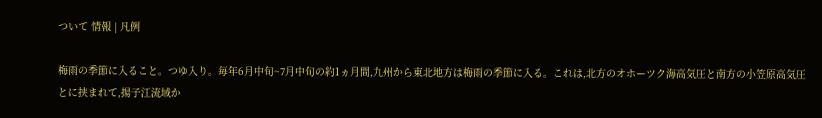ついて 情報 | 凡例

梅雨の季節に入ること。つゆ入り。毎年6月中旬~7月中旬の約1ヵ月間,九州から東北地方は梅雨の季節に入る。これは,北方のオホーツク海高気圧と南方の小笠原高気圧とに挟まれて,揚子江流域か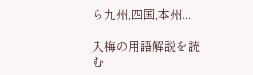ら九州,四国,本州...

入梅の用語解説を読む